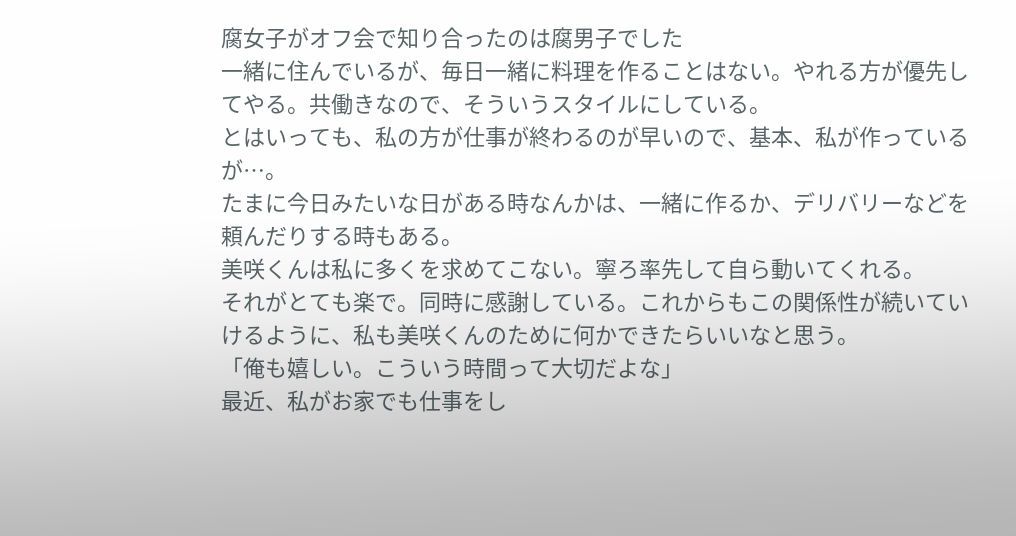腐女子がオフ会で知り合ったのは腐男子でした
一緒に住んでいるが、毎日一緒に料理を作ることはない。やれる方が優先してやる。共働きなので、そういうスタイルにしている。
とはいっても、私の方が仕事が終わるのが早いので、基本、私が作っているが…。
たまに今日みたいな日がある時なんかは、一緒に作るか、デリバリーなどを頼んだりする時もある。
美咲くんは私に多くを求めてこない。寧ろ率先して自ら動いてくれる。
それがとても楽で。同時に感謝している。これからもこの関係性が続いていけるように、私も美咲くんのために何かできたらいいなと思う。
「俺も嬉しい。こういう時間って大切だよな」
最近、私がお家でも仕事をし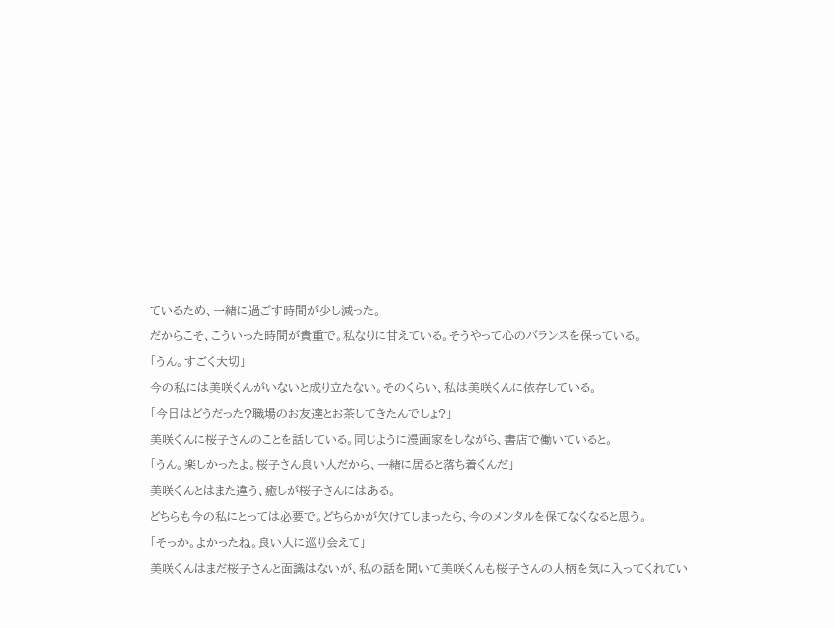ているため、一緒に過ごす時間が少し減った。
だからこそ、こういった時間が貴重で。私なりに甘えている。そうやって心のバランスを保っている。
「うん。すごく大切」
今の私には美咲くんがいないと成り立たない。そのくらい、私は美咲くんに依存している。
「今日はどうだった?職場のお友達とお茶してきたんでしょ?」
美咲くんに桜子さんのことを話している。同じように漫画家をしながら、書店で働いていると。
「うん。楽しかったよ。桜子さん良い人だから、一緒に居ると落ち着くんだ」
美咲くんとはまた違う、癒しが桜子さんにはある。
どちらも今の私にとっては必要で。どちらかが欠けてしまったら、今のメンタルを保てなくなると思う。
「そっか。よかったね。良い人に巡り会えて」
美咲くんはまだ桜子さんと面識はないが、私の話を聞いて美咲くんも桜子さんの人柄を気に入ってくれてい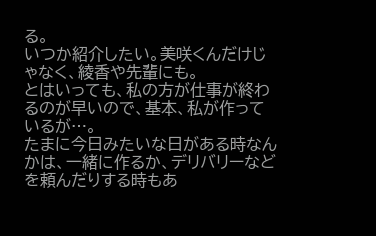る。
いつか紹介したい。美咲くんだけじゃなく、綾香や先輩にも。
とはいっても、私の方が仕事が終わるのが早いので、基本、私が作っているが…。
たまに今日みたいな日がある時なんかは、一緒に作るか、デリバリーなどを頼んだりする時もあ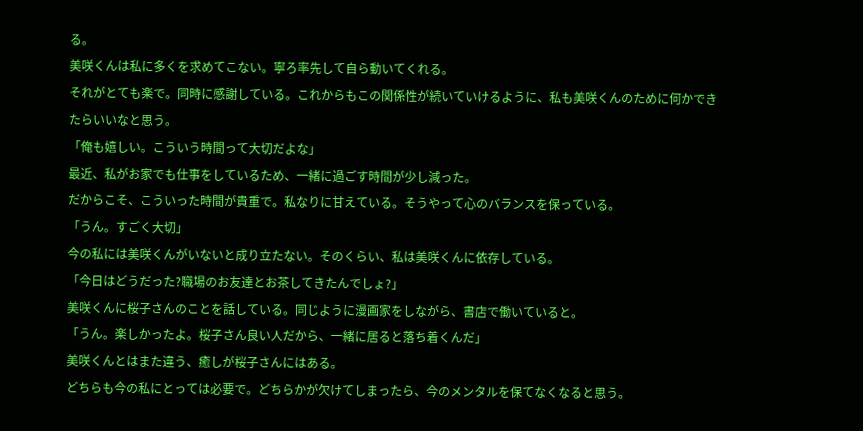る。
美咲くんは私に多くを求めてこない。寧ろ率先して自ら動いてくれる。
それがとても楽で。同時に感謝している。これからもこの関係性が続いていけるように、私も美咲くんのために何かできたらいいなと思う。
「俺も嬉しい。こういう時間って大切だよな」
最近、私がお家でも仕事をしているため、一緒に過ごす時間が少し減った。
だからこそ、こういった時間が貴重で。私なりに甘えている。そうやって心のバランスを保っている。
「うん。すごく大切」
今の私には美咲くんがいないと成り立たない。そのくらい、私は美咲くんに依存している。
「今日はどうだった?職場のお友達とお茶してきたんでしょ?」
美咲くんに桜子さんのことを話している。同じように漫画家をしながら、書店で働いていると。
「うん。楽しかったよ。桜子さん良い人だから、一緒に居ると落ち着くんだ」
美咲くんとはまた違う、癒しが桜子さんにはある。
どちらも今の私にとっては必要で。どちらかが欠けてしまったら、今のメンタルを保てなくなると思う。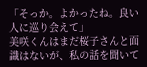「そっか。よかったね。良い人に巡り会えて」
美咲くんはまだ桜子さんと面識はないが、私の話を聞いて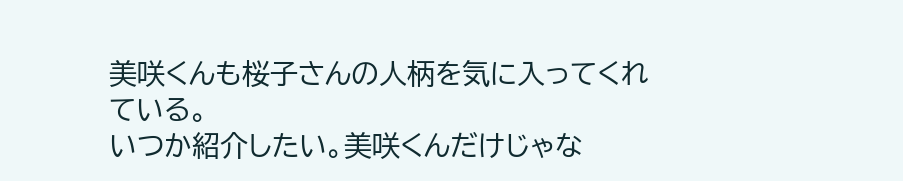美咲くんも桜子さんの人柄を気に入ってくれている。
いつか紹介したい。美咲くんだけじゃな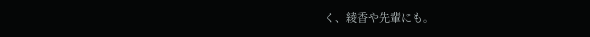く、綾香や先輩にも。